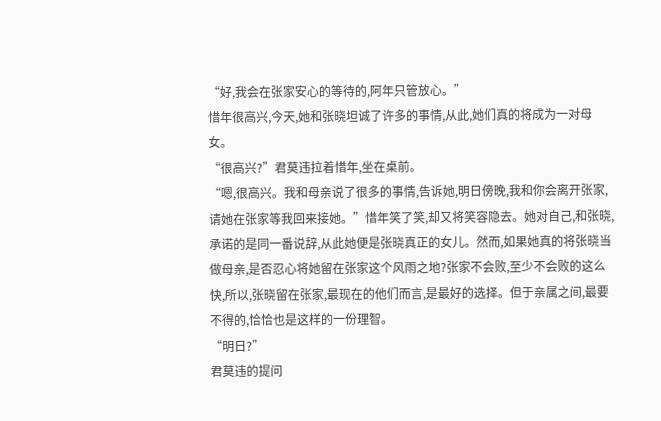“好,我会在张家安心的等待的,阿年只管放心。”
惜年很高兴,今天,她和张晓坦诚了许多的事情,从此,她们真的将成为一对母女。
“很高兴?”君莫违拉着惜年,坐在桌前。
“嗯,很高兴。我和母亲说了很多的事情,告诉她,明日傍晚,我和你会离开张家,请她在张家等我回来接她。”惜年笑了笑,却又将笑容隐去。她对自己,和张晓,承诺的是同一番说辞,从此她便是张晓真正的女儿。然而,如果她真的将张晓当做母亲,是否忍心将她留在张家这个风雨之地?张家不会败,至少不会败的这么快,所以,张晓留在张家,最现在的他们而言,是最好的选择。但于亲属之间,最要不得的,恰恰也是这样的一份理智。
“明日?”
君莫违的提问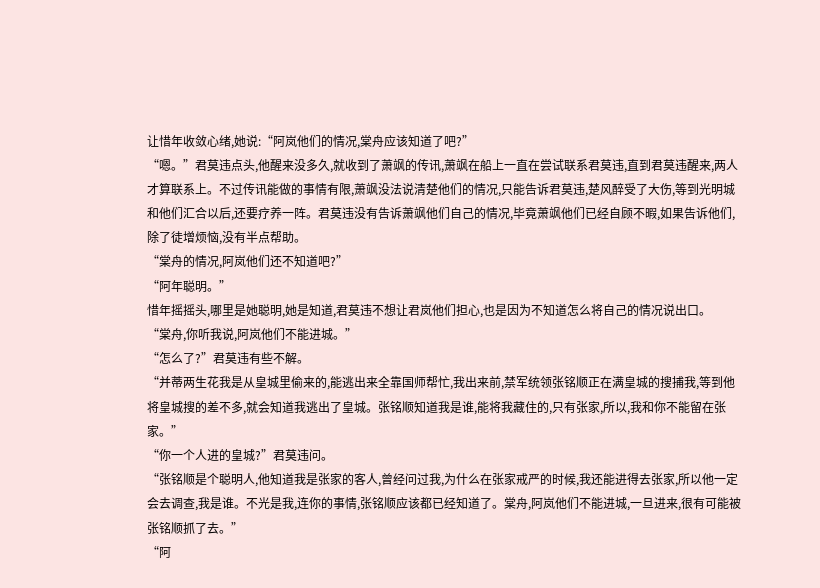让惜年收敛心绪,她说:“阿岚他们的情况,棠舟应该知道了吧?”
“嗯。”君莫违点头,他醒来没多久,就收到了萧飒的传讯,萧飒在船上一直在尝试联系君莫违,直到君莫违醒来,两人才算联系上。不过传讯能做的事情有限,萧飒没法说清楚他们的情况,只能告诉君莫违,楚风醉受了大伤,等到光明城和他们汇合以后,还要疗养一阵。君莫违没有告诉萧飒他们自己的情况,毕竟萧飒他们已经自顾不暇,如果告诉他们,除了徒增烦恼,没有半点帮助。
“棠舟的情况,阿岚他们还不知道吧?”
“阿年聪明。”
惜年摇摇头,哪里是她聪明,她是知道,君莫违不想让君岚他们担心,也是因为不知道怎么将自己的情况说出口。
“棠舟,你听我说,阿岚他们不能进城。”
“怎么了?”君莫违有些不解。
“并蒂两生花我是从皇城里偷来的,能逃出来全靠国师帮忙,我出来前,禁军统领张铭顺正在满皇城的搜捕我,等到他将皇城搜的差不多,就会知道我逃出了皇城。张铭顺知道我是谁,能将我藏住的,只有张家,所以,我和你不能留在张家。”
“你一个人进的皇城?”君莫违问。
“张铭顺是个聪明人,他知道我是张家的客人,曾经问过我,为什么在张家戒严的时候,我还能进得去张家,所以他一定会去调查,我是谁。不光是我,连你的事情,张铭顺应该都已经知道了。棠舟,阿岚他们不能进城,一旦进来,很有可能被张铭顺抓了去。”
“阿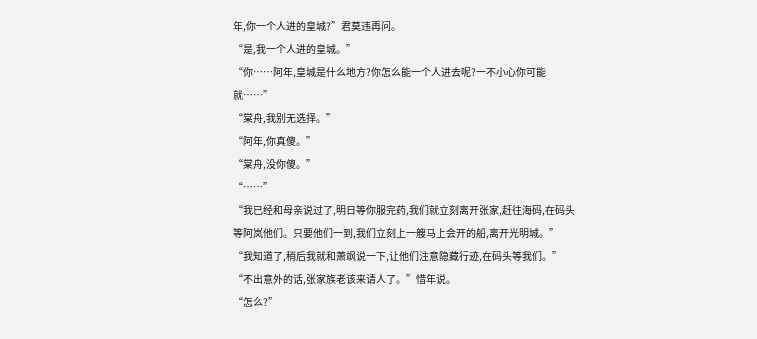年,你一个人进的皇城?”君莫违再问。
“是,我一个人进的皇城。”
“你……阿年,皇城是什么地方?你怎么能一个人进去呢?一不小心你可能就……”
“棠舟,我别无选择。”
“阿年,你真傻。”
“棠舟,没你傻。”
“……”
“我已经和母亲说过了,明日等你服完药,我们就立刻离开张家,赶往海码,在码头等阿岚他们。只要他们一到,我们立刻上一艘马上会开的船,离开光明城。”
“我知道了,稍后我就和萧飒说一下,让他们注意隐藏行迹,在码头等我们。”
“不出意外的话,张家族老该来请人了。”惜年说。
“怎么?”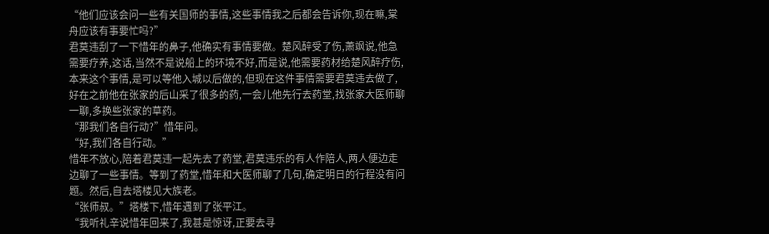“他们应该会问一些有关国师的事情,这些事情我之后都会告诉你,现在嘛,棠舟应该有事要忙吗?”
君莫违刮了一下惜年的鼻子,他确实有事情要做。楚风醉受了伤,萧飒说,他急需要疗养,这话,当然不是说船上的环境不好,而是说,他需要药材给楚风醉疗伤,本来这个事情,是可以等他入城以后做的,但现在这件事情需要君莫违去做了,好在之前他在张家的后山采了很多的药,一会儿他先行去药堂,找张家大医师聊一聊,多换些张家的草药。
“那我们各自行动?”惜年问。
“好,我们各自行动。”
惜年不放心,陪着君莫违一起先去了药堂,君莫违乐的有人作陪人,两人便边走边聊了一些事情。等到了药堂,惜年和大医师聊了几句,确定明日的行程没有问题。然后,自去塔楼见大族老。
“张师叔。”塔楼下,惜年遇到了张平江。
“我听礼辛说惜年回来了,我甚是惊讶,正要去寻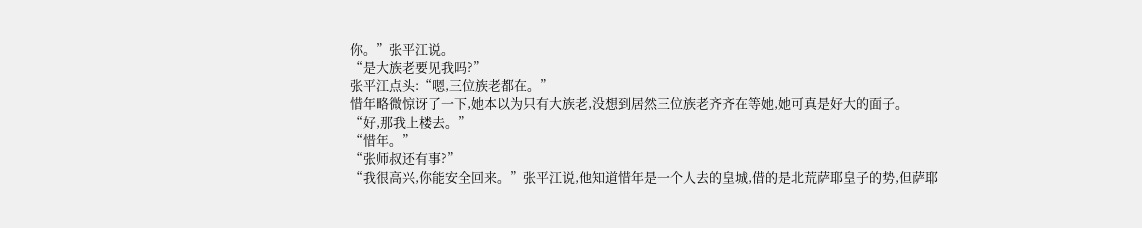你。”张平江说。
“是大族老要见我吗?”
张平江点头:“嗯,三位族老都在。”
惜年略微惊讶了一下,她本以为只有大族老,没想到居然三位族老齐齐在等她,她可真是好大的面子。
“好,那我上楼去。”
“惜年。”
“张师叔还有事?”
“我很高兴,你能安全回来。”张平江说,他知道惜年是一个人去的皇城,借的是北荒萨耶皇子的势,但萨耶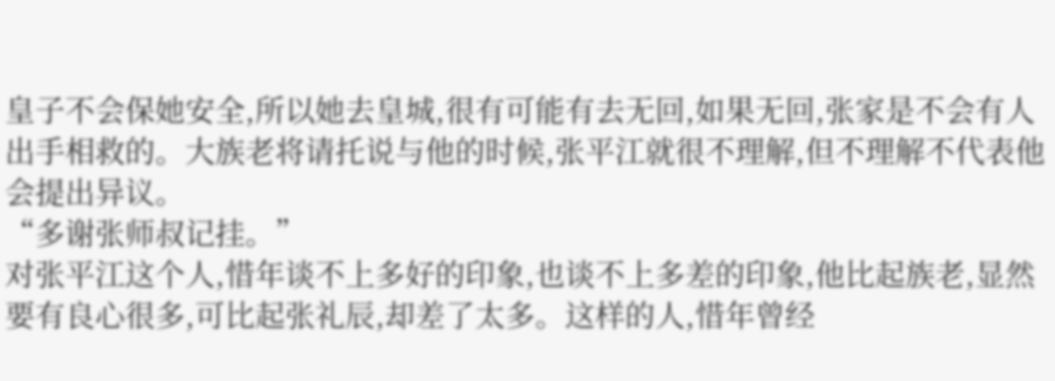皇子不会保她安全,所以她去皇城,很有可能有去无回,如果无回,张家是不会有人出手相救的。大族老将请托说与他的时候,张平江就很不理解,但不理解不代表他会提出异议。
“多谢张师叔记挂。”
对张平江这个人,惜年谈不上多好的印象,也谈不上多差的印象,他比起族老,显然要有良心很多,可比起张礼辰,却差了太多。这样的人,惜年曾经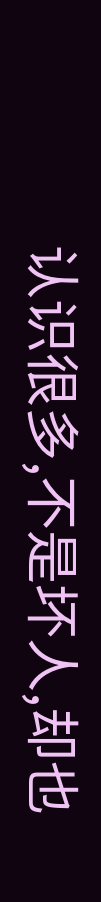认识很多,不是坏人,却也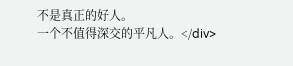不是真正的好人。
一个不值得深交的平凡人。</div>